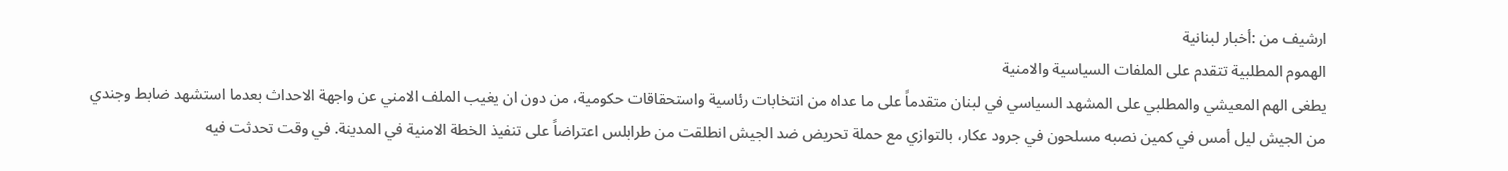ارشيف من :أخبار لبنانية
الهموم المطلبية تتقدم على الملفات السياسية والامنية
يطغى الهم المعيشي والمطلبي على المشهد السياسي في لبنان متقدماً على ما عداه من انتخابات رئاسية واستحقاقات حكومية، من دون ان يغيب الملف الامني عن واجهة الاحداث بعدما استشهد ضابط وجندي من الجيش ليل أمس في كمين نصبه مسلحون في جرود عكار، بالتوازي مع حملة تحريض ضد الجيش انطلقت من طرابلس اعتراضاً على تنفيذ الخطة الامنية في المدينة. في وقت تحدثت فيه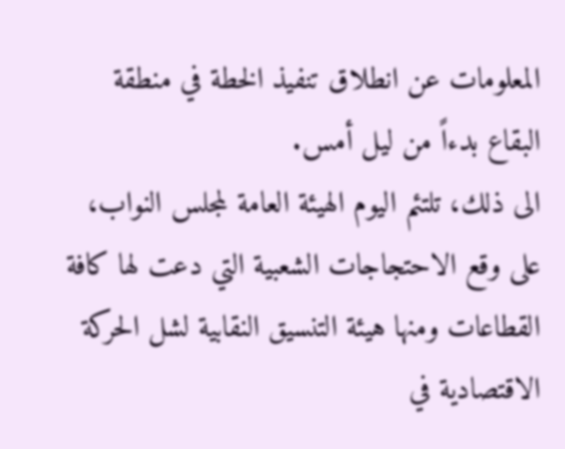المعلومات عن انطلاق تنفيذ الخطة في منطقة البقاع بدءاً من ليل أمس.
الى ذلك، تلتئم اليوم الهيئة العامة لمجلس النواب، على وقع الاحتجاجات الشعبية التي دعت لها كافة القطاعات ومنها هيئة التنسيق النقابية لشل الحركة الاقتصادية في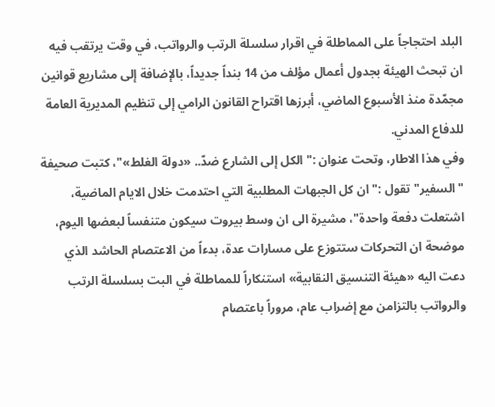البلد احتجاجاً على المماطلة في اقرار سلسلة الرتب والرواتب، في وقت يرتقب فيه ان تبحث الهيئة بجدول أعمال مؤلف من 14 بنداً جديداً، بالإضافة إلى مشاريع قوانين مجمّدة منذ الأسبوع الماضي، أبرزها اقتراح القانون الرامي إلى تنظيم المديرية العامة للدفاع المدني.
وفي هذا الاطار، وتحت عنوان :" الكل إلى الشارع ضدّ.. «دولة الغلط»"، كتبت صحيفة "السفير" تقول :"ان كل الجبهات المطلبية التي احتدمت خلال الايام الماضية، اشتعلت دفعة واحدة"، مشيرة الى ان وسط بيروت سيكون متنفساً لبعضها اليوم، موضحة ان التحركات ستتوزع على مسارات عدة، بدءاً من الاعتصام الحاشد الذي دعت اليه «هيئة التنسيق النقابية» استنكاراً للمماطلة في البت بسلسلة الرتب والرواتب بالتزامن مع إضراب عام، مروراً باعتصام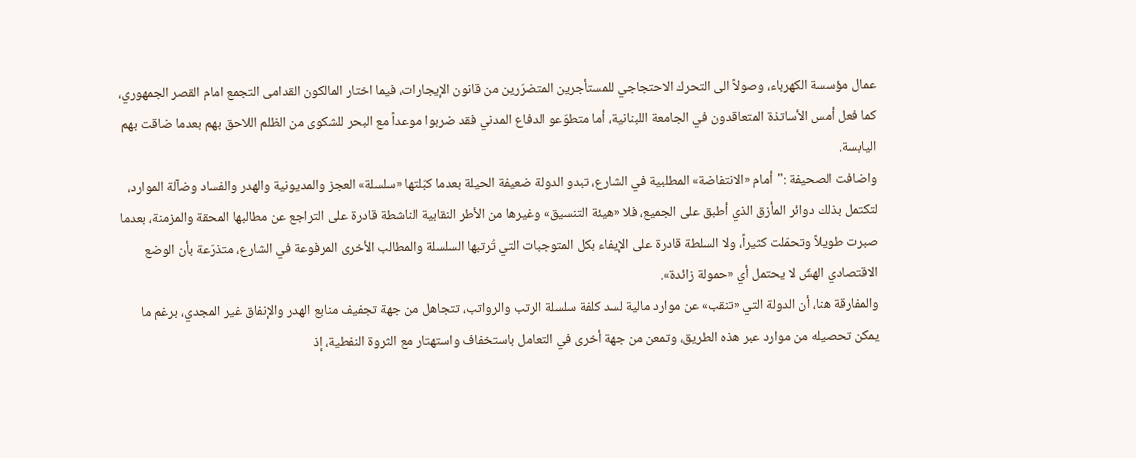عمال مؤسسة الكهرباء، وصولاً الى التحرك الاحتجاجي للمستأجرين المتضرّرين من قانون الإيجارات، فيما اختار المالكون القدامى التجمع امام القصر الجمهوري، كما فعل أمس الأساتذة المتعاقدون في الجامعة اللبنانية، أما متطوّعو الدفاع المدني فقد ضربوا موعداً مع البحر للشكوى من الظلم اللاحق بهم بعدما ضاقت بهم اليابسة.
واضافت الصحيفة :"أمام «الانتفاضة» المطلبية في الشارع، تبدو الدولة ضعيفة الحيلة بعدما كبّلتها «سلسلة» العجز والمديونية والهدر والفساد وضآلة الموارد، لتكتمل بذلك دوائر المأزق الذي أطبق على الجميع، فلا «هيئة التنسيق» وغيرها من الأطر النقابية الناشطة قادرة على التراجع عن مطالبها المحقة والمزمنة، بعدما صبرت طويلاً وتحمّلت كثيراً، ولا السلطة قادرة على الإيفاء بكل المتوجبات التي تُرتبها السلسلة والمطالب الأخرى المرفوعة في الشارع، متذرّعة بأن الوضع الاقتصادي الهشّ لا يحتمل أي «حمولة زائدة».
والمفارقة هنا، أن الدولة التي «تنقب» عن موارد مالية لسد كلفة سلسلة الرتب والرواتب، تتجاهل من جهة تجفيف منابع الهدر والإنفاق غير المجدي، برغم ما يمكن تحصيله من موارد عبر هذه الطريق، وتمعن من جهة أخرى في التعامل باستخفاف واستهتار مع الثروة النفطية، إذ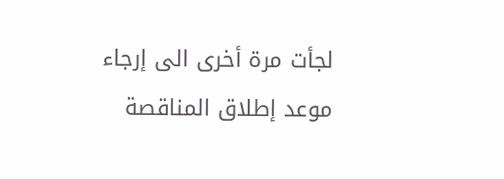لجأت مرة أخرى الى إرجاء موعد إطلاق المناقصة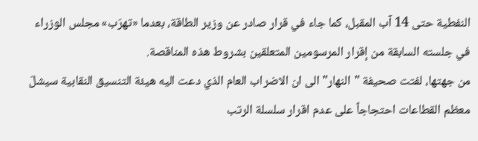النفطية حتى 14 آب المقبل، كما جاء في قرار صادر عن وزير الطاقة، بعدما «تهرّب» مجلس الوزراء في جلسته السابقة من إقرار المرسومين المتعلقين بشروط هذه المناقصة.
من جهتها، لفتت صحيفة "النهار" الى ان الاضراب العام الذي دعت اليه هيئة التنسيق النقابية سيشلّ معظم القطاعات احتجاجاً على عدم اقرار سلسلة الرتب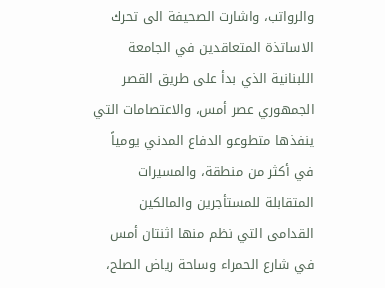والرواتب، واشارت الصحيفة الى تحرك الاساتذة المتعاقدين في الجامعة اللبنانية الذي بدأ على طريق القصر الجمهوري عصر أمس، والاعتصامات التي ينفذها متطوعو الدفاع المدني يومياً في أكثر من منطقة، والمسيرات المتقابلة للمستأجرين والمالكين القدامى التي نظم منها اثنتان أمس في شارع الحمراء وساحة رياض الصلح،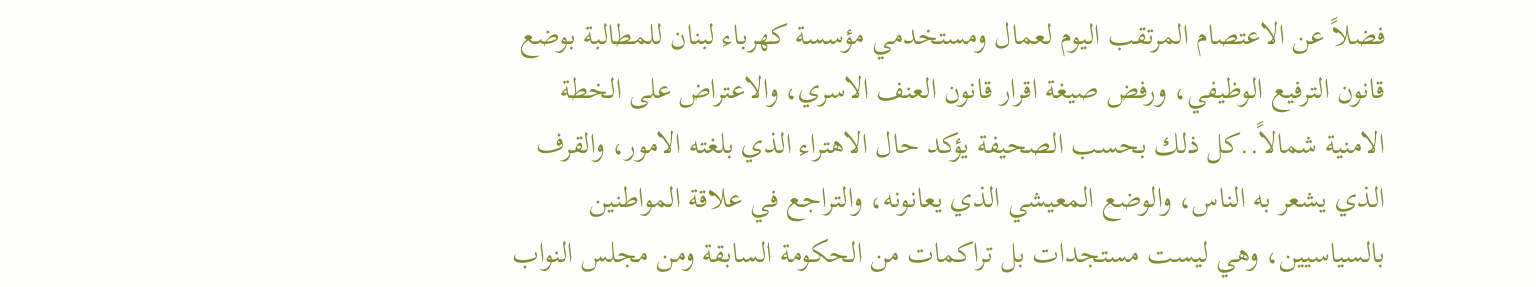فضلاً عن الاعتصام المرتقب اليوم لعمال ومستخدمي مؤسسة كهرباء لبنان للمطالبة بوضع قانون الترفيع الوظيفي، ورفض صيغة اقرار قانون العنف الاسري، والاعتراض على الخطة الامنية شمالاً..كل ذلك بحسب الصحيفة يؤكد حال الاهتراء الذي بلغته الامور، والقرف الذي يشعر به الناس، والوضع المعيشي الذي يعانونه، والتراجع في علاقة المواطنين بالسياسيين، وهي ليست مستجدات بل تراكمات من الحكومة السابقة ومن مجلس النواب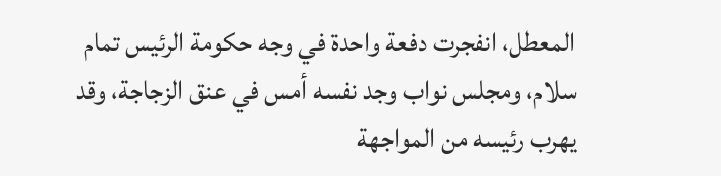المعطل، انفجرت دفعة واحدة في وجه حكومة الرئيس تمام سلام، ومجلس نواب وجد نفسه أمس في عنق الزجاجة، وقد يهرب رئيسه من المواجهة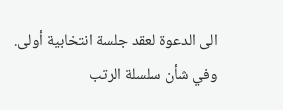الى الدعوة لعقد جلسة انتخابية أولى.
وفي شأن سلسلة الرتب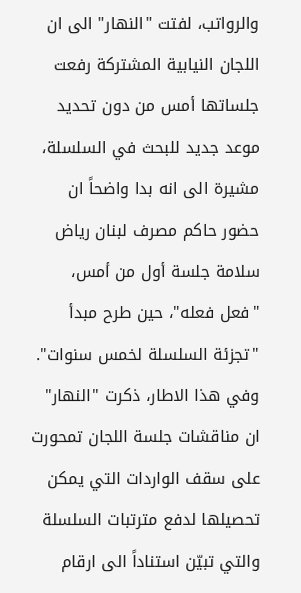والرواتب، لفتت "النهار" الى ان اللجان النيابية المشتركة رفعت جلساتها أمس من دون تحديد موعد جديد للبحث في السلسلة، مشيرة الى انه بدا واضحاً ان حضور حاكم مصرف لبنان رياض سلامة جلسة أول من أمس، "فعل فعله"، حين طرح مبدأ "تجزئة السلسلة لخمس سنوات".
وفي هذا الاطار، ذكرت "النهار" ان مناقشات جلسة اللجان تمحورت على سقف الواردات التي يمكن تحصيلها لدفع مترتبات السلسلة والتي تبيّن استناداً الى ارقام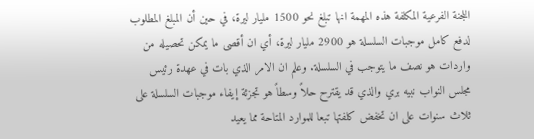اللجنة الفرعية المكلفة هذه المهمة انها تبلغ نحو 1500 مليار ليرة، في حين أن المبلغ المطلوب لدفع كامل موجبات السلسلة هو 2900 مليار ليرة، أي ان أقصى ما يمكن تحصيله من واردات هو نصف ما يتوجب في السلسلة. وعلم ان الامر الذي بات في عهدة رئيس مجلس النواب نبيه بري والذي قد يقترح حلاً وسطاً هو تجزئة إيفاء موجبات السلسلة على ثلاث سنوات على ان تخفض كلفتها تبعا للموارد المتاحة مما يعيد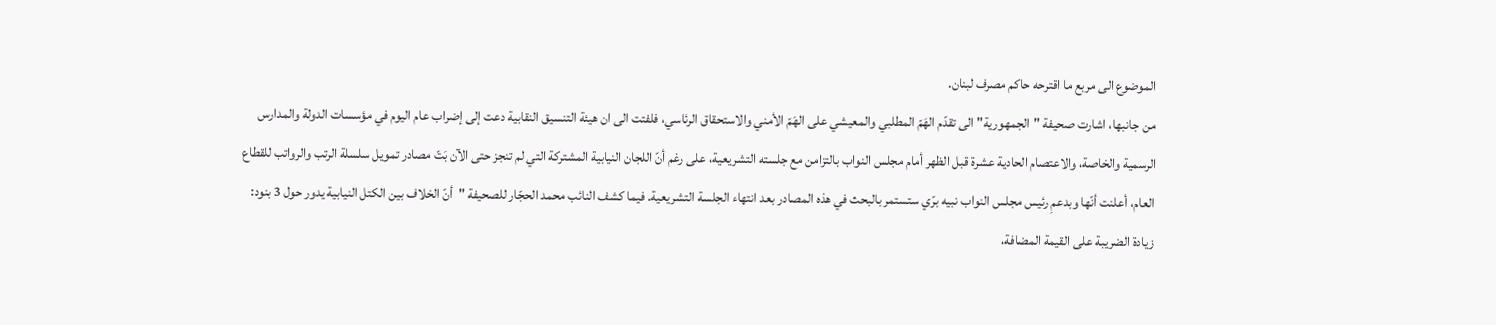الموضوع الى مربع ما اقترحه حاكم مصرف لبنان.
من جانبها، اشارت صحيفة "الجمهورية" الى تقدّم الهَمّ المطلبي والمعيشي على الهَمّ الأمني والاستحقاق الرئاسي، فلفتت الى ان هيئة التنسيق النقابية دعت إلى إضراب عام اليوم في مؤسسات الدولة والمدارس الرسمية والخاصة، والاعتصام الحادية عشرة قبل الظهر أمام مجلس النواب بالتزامن مع جلسته التشريعية، على رغم أنّ اللجان النيابية المشتركة التي لم تنجز حتى الآن بَتّ مصادر تمويل سلسلة الرتب والرواتب للقطاع العام، أعلنت أنّها وبدعمِ رئيس مجلس النواب نبيه برّي ستستمر بالبحث في هذه المصادر بعد انتهاء الجلسة التشريعية. فيما كشف النائب محمد الحجّار للصحيفة "أنّ الخلاف بين الكتل النيابية يدور حول 3 بنود: زيادة الضريبة على القيمة المضافة،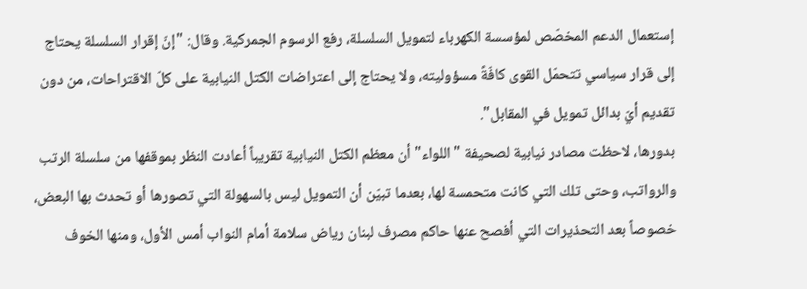إستعمال الدعم المخصّص لمؤسسة الكهرباء لتمويل السلسلة، رفع الرسوم الجمركية. وقال: "إنّ إقرار السلسلة يحتاج إلى قرار سياسي تتحمّل القوى كافّةً مسؤوليته، ولا يحتاج إلى اعتراضات الكتل النيابية على كلّ الاقتراحات، من دون تقديم أيّ بدائل تمويل في المقابل".
بدورها، لاحظت مصادر نيابية لصحيفة "اللواء" أن معظم الكتل النيابية تقريباً أعادت النظر بموقفها من سلسلة الرتب والرواتب، وحتى تلك التي كانت متحمسة لها، بعدما تبيّن أن التمويل ليس بالسهولة التي تصورها أو تحدث بها البعض، خصوصاً بعد التحذيرات التي أفصح عنها حاكم مصرف لبنان رياض سلامة أمام النواب أمس الأول، ومنها الخوف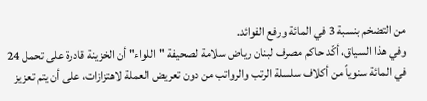من التضخم بنسبة 3 في المائة ورفع الفوائد.
وفي هذا السياق، أكّد حاكم مصرف لبنان رياض سلامة لصحيفة "اللواء" أن الخزينة قادرة على تحمل 24 في المائة سنوياً من أكلاف سلسلة الرتب والرواتب من دون تعريض العملة لاهتزازات، على أن يتم تعزيز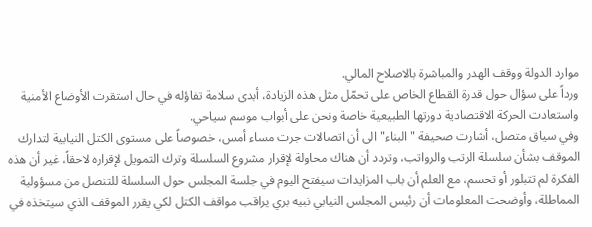موارد الدولة ووقف الهدر والمباشرة بالاصلاح المالي.
ورداً على سؤال حول قدرة القطاع الخاص على تحمّل مثل هذه الزيادة، أبدى سلامة تفاؤله في حال استقرت الأوضاع الأمنية واستعادت الحركة الاقتصادية دورتها الطبيعية خاصة ونحن على أبواب موسم سياحي.
وفي سياق متصل، أشارت صحيفة "البناء" الى أن اتصالات جرت مساء أمس، خصوصاً على مستوى الكتل النيابية لتدارك الموقف بشأن سلسلة الرتب والرواتب، وتردد أن هناك محاولة لإقرار مشروع السلسلة وترك التمويل لإقراره لاحقاً، غير أن هذه الفكرة لم تتبلور أو تحسم، مع العلم أن باب المزايدات سيفتح اليوم في جلسة المجلس حول السلسلة للتنصل من مسؤولية المماطلة، وأوضحت المعلومات أن رئيس المجلس النيابي نبيه بري يراقب مواقف الكتل لكي يقرر الموقف الذي سيتخذه في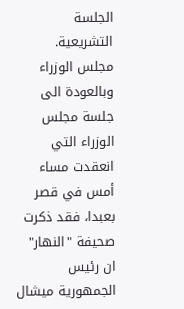الجلسة التشريعية.
مجلس الوزراء
وبالعودة الى جلسة مجلس الوزراء التي انعقدت مساء أمس في قصر بعبدا، فقد ذكرت صحيفة "النهار" ان رئيس الجمهورية ميشال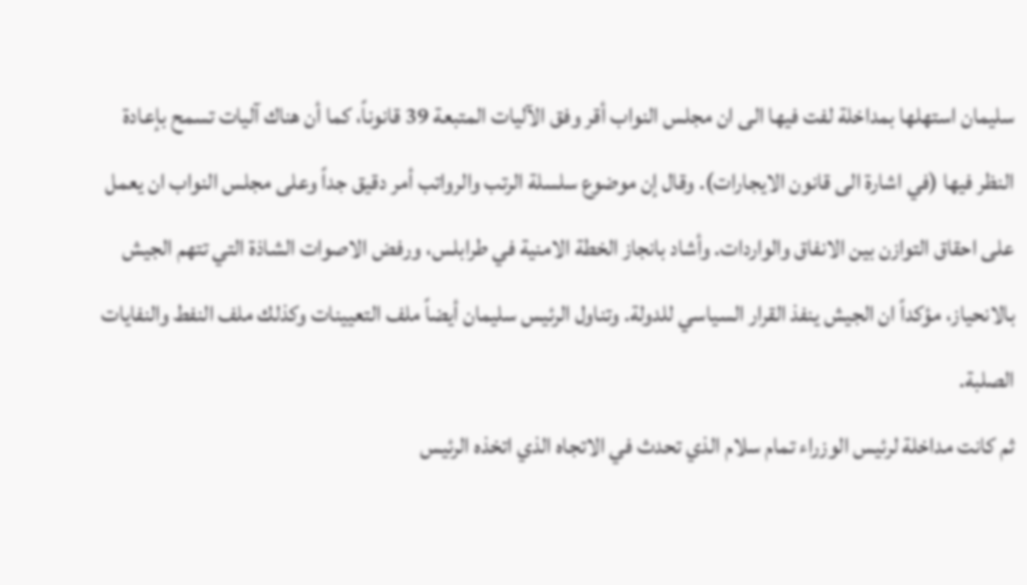سليمان استهلها بمداخلة لفت فيها الى ان مجلس النواب أقر وفق الآليات المتبعة 39 قانوناً، كما أن هناك آليات تسمح بإعادة النظر فيها (في اشارة الى قانون الايجارات). وقال إن موضوع سلسلة الرتب والرواتب أمر دقيق جداً وعلى مجلس النواب ان يعمل على احقاق التوازن بين الانفاق والواردات. وأشاد بانجاز الخطة الامنية في طرابلس، ورفض الاصوات الشاذة التي تتهم الجيش بالانحياز، مؤكداً ان الجيش ينفذ القرار السياسي للدولة. وتناول الرئيس سليمان أيضاً ملف التعيينات وكذلك ملف النفط والنفايات الصلبة.
ثم كانت مداخلة لرئيس الوزراء تمام سلام الذي تحدث في الاتجاه الذي اتخذه الرئيس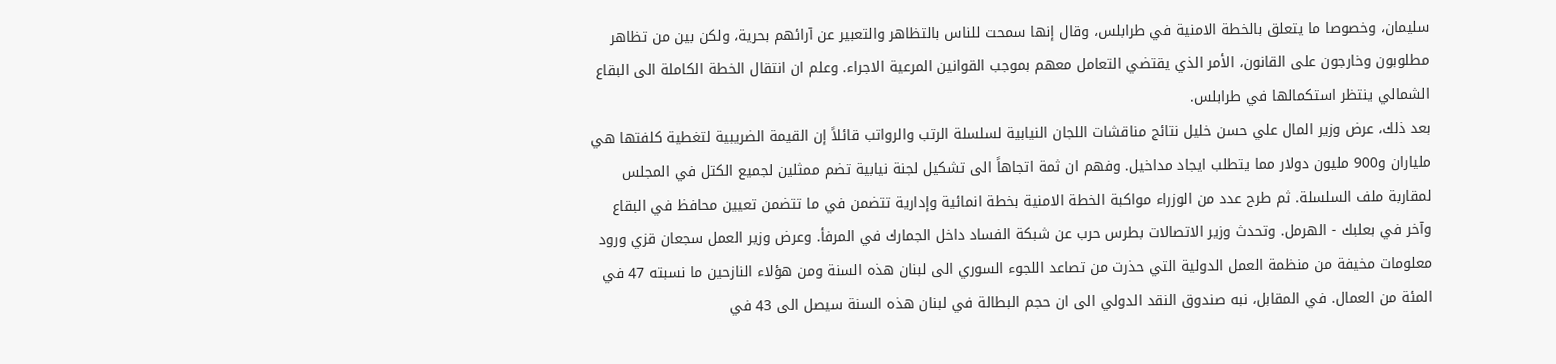سليمان، وخصوصا ما يتعلق بالخطة الامنية في طرابلس، وقال إنها سمحت للناس بالتظاهر والتعبير عن آرائهم بحرية، ولكن بين من تظاهر مطلوبون وخارجون على القانون، الأمر الذي يقتضي التعامل معهم بموجب القوانين المرعية الاجراء. وعلم ان انتقال الخطة الكاملة الى البقاع الشمالي ينتظر استكمالها في طرابلس.
بعد ذلك، عرض وزير المال علي حسن خليل نتائج مناقشات اللجان النيابية لسلسلة الرتب والرواتب قائلاً إن القيمة الضريبية لتغطية كلفتها هي ملياران و900 مليون دولار مما يتطلب ايجاد مداخيل. وفهم ان ثمة اتجاهاً الى تشكيل لجنة نيابية تضم ممثلين لجميع الكتل في المجلس لمقاربة ملف السلسلة. ثم طرح عدد من الوزراء مواكبة الخطة الامنية بخطة انمائية وإدارية تتضمن في ما تتضمن تعيين محافظ في البقاع وآخر في بعلبك - الهرمل. وتحدث وزير الاتصالات بطرس حرب عن شبكة الفساد داخل الجمارك في المرفأ. وعرض وزير العمل سجعان قزي ورود معلومات مخيفة من منظمة العمل الدولية التي حذرت من تصاعد اللجوء السوري الى لبنان هذه السنة ومن هؤلاء النازحين ما نسبته 47 في المئة من العمال. في المقابل، نبه صندوق النقد الدولي الى ان حجم البطالة في لبنان هذه السنة سيصل الى 43 في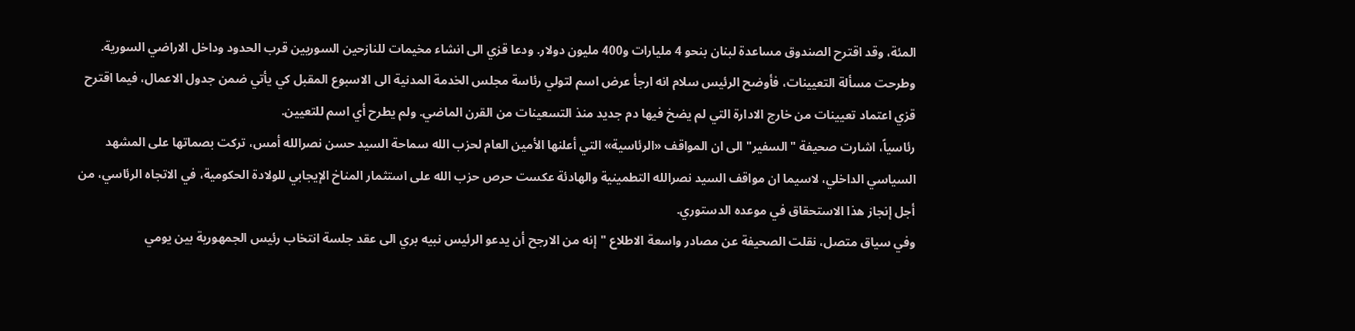المئة، وقد اقترح الصندوق مساعدة لبنان بنحو 4 مليارات و400 مليون دولار. ودعا قزي الى انشاء مخيمات للنازحين السوريين قرب الحدود وداخل الاراضي السورية.
وطرحت مسألة التعيينات، فأوضح الرئيس سلام انه ارجأ عرض اسم لتولي رئاسة مجلس الخدمة المدنية الى الاسبوع المقبل كي يأتي ضمن جدول الاعمال، فيما اقترح قزي اعتماد تعيينات من خارج الادارة التي لم يضخ فيها دم جديد منذ التسعينات من القرن الماضي. ولم يطرح أي اسم للتعيين.
رئاسياً، اشارت صحيفة "السفير" الى ان المواقف «الرئاسية» التي أعلنها الأمين العام لحزب الله سماحة السيد حسن نصرالله أمس، تركت بصماتها على المشهد السياسي الداخلي، لاسيما ان مواقف السيد نصرالله التطمينية والهادئة عكست حرص حزب الله على استثمار المناخ الإيجابي للولادة الحكومية، في الاتجاه الرئاسي، من أجل إنجاز هذا الاستحقاق في موعده الدستوري.
وفي سياق متصل، نقلت الصحيفة عن مصادر واسعة الاطلاع "إنه من الارجح أن يدعو الرئيس نبيه بري الى عقد جلسة انتخاب رئيس الجمهورية بين يومي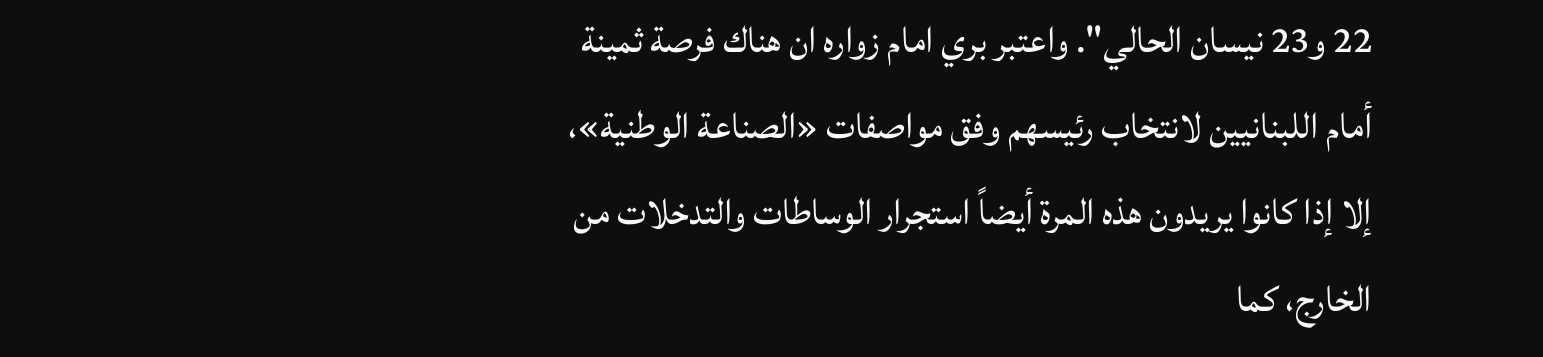22 و23 نيسان الحالي". واعتبر بري امام زواره ان هناك فرصة ثمينة أمام اللبنانيين لانتخاب رئيسهم وفق مواصفات «الصناعة الوطنية»، إلا إذا كانوا يريدون هذه المرة أيضاً استجرار الوساطات والتدخلات من الخارج، كما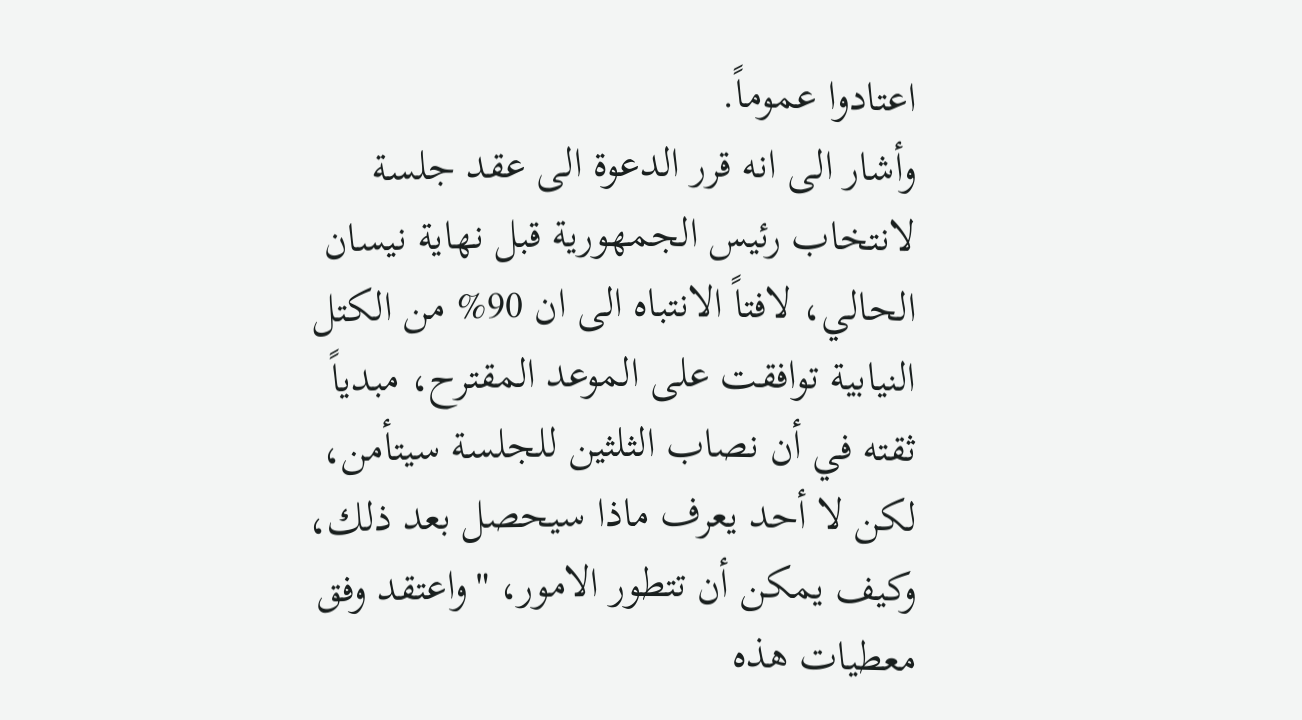اعتادوا عموماً.
وأشار الى انه قرر الدعوة الى عقد جلسة لانتخاب رئيس الجمهورية قبل نهاية نيسان الحالي، لافتاً الانتباه الى ان 90% من الكتل النيابية توافقت على الموعد المقترح، مبدياً ثقته في أن نصاب الثلثين للجلسة سيتأمن، لكن لا أحد يعرف ماذا سيحصل بعد ذلك، وكيف يمكن أن تتطور الامور، "واعتقد وفق معطيات هذه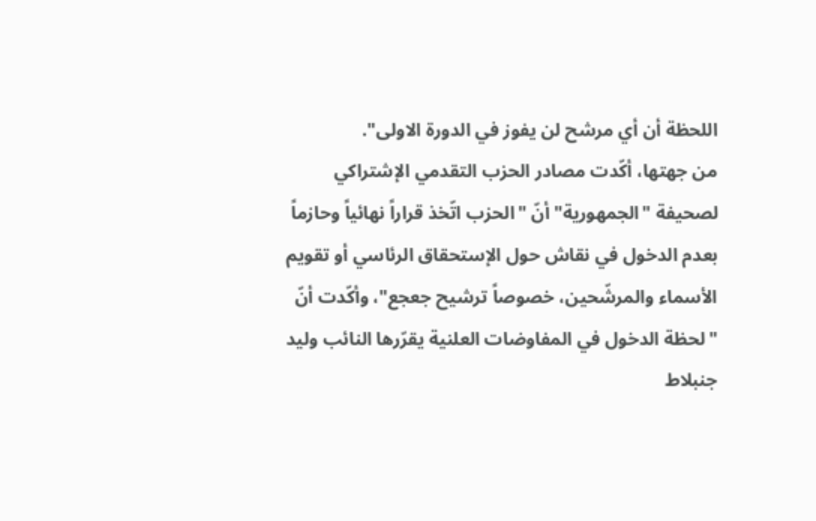اللحظة أن أي مرشح لن يفوز في الدورة الاولى".
من جهتها، أكّدت مصادر الحزب التقدمي الإشتراكي لصحيفة "الجمهورية" أنّ "الحزب اتّخذ قراراً نهائياً وحازماً بعدم الدخول في نقاش حول الإستحقاق الرئاسي أو تقويم الأسماء والمرشّحين، خصوصاً ترشيح جعجع"، وأكّدت أنّ "لحظة الدخول في المفاوضات العلنية يقرّرها النائب وليد جنبلاط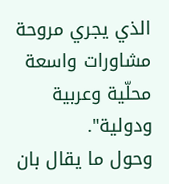الذي يجري مروحة مشاورات واسعة محلّية وعربية ودولية".
وحول ما يقال بان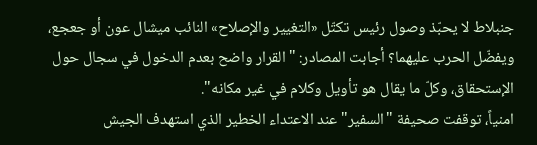جنبلاط لا يحبّذ وصول رئيس تكتّل «التغيير والإصلاح» النائب ميشال عون أو جعجع، ويفضّل الحرب عليهما؟ أجابت المصادر: "القرار واضح بعدم الدخول في سجال حول الإستحقاق، وكلّ ما يقال هو تأويل وكلام في غير مكانه".
امنياً، توقفت صحيفة "السفير" عند الاعتداء الخطير الذي استهدف الجيش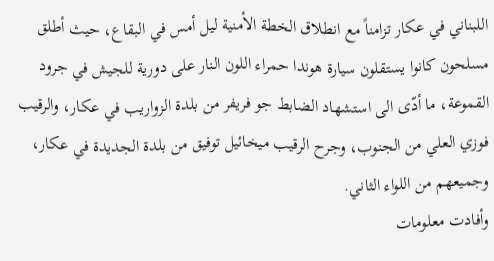اللبناني في عكار تزامناً مع انطلاق الخطة الأمنية ليل أمس في البقاع، حيث أطلق مسلحون كانوا يستقلون سيارة هوندا حمراء اللون النار على دورية للجيش في جرود القموعة، ما أدّى الى استشهاد الضابط جو فريفر من بلدة الزواريب في عكار، والرقيب فوزي العلي من الجنوب، وجرح الرقيب ميخائيل توفيق من بلدة الجديدة في عكار، وجميعهم من اللواء الثاني.
وأفادت معلومات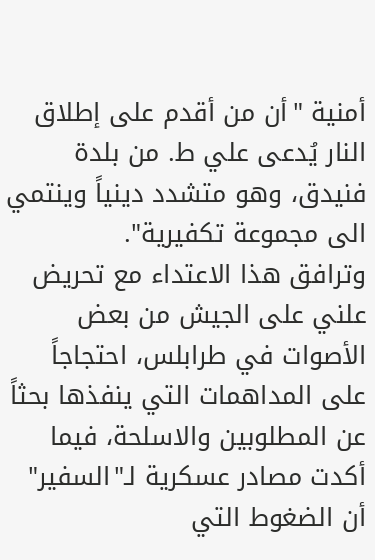أمنية "أن من أقدم على إطلاق النار يُدعى علي ط. من بلدة فنيدق، وهو متشدد دينياً وينتمي الى مجموعة تكفيرية".
وترافق هذا الاعتداء مع تحريض علني على الجيش من بعض الأصوات في طرابلس، احتجاجاً على المداهمات التي ينفذها بحثاً عن المطلوبين والاسلحة، فيما أكدت مصادر عسكرية لـ"السفير" أن الضغوط التي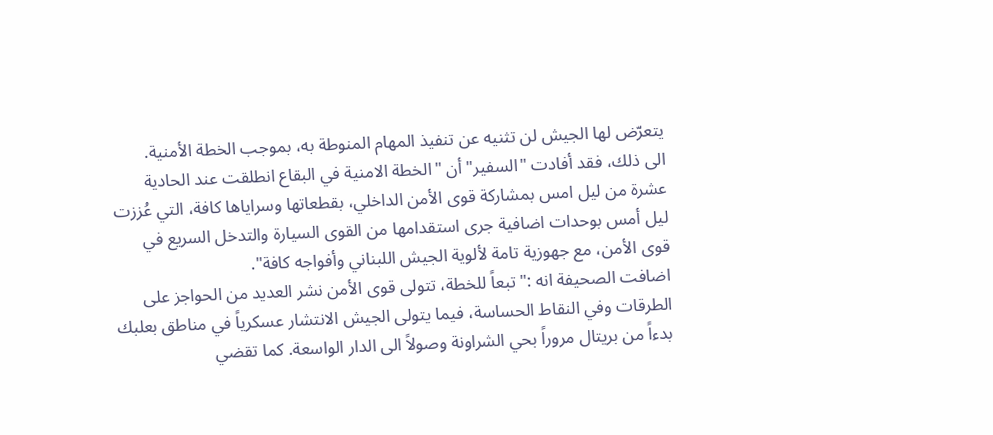يتعرّض لها الجيش لن تثنيه عن تنفيذ المهام المنوطة به، بموجب الخطة الأمنية.
الى ذلك، فقد أفادت "السفير" أن "الخطة الامنية في البقاع انطلقت عند الحادية عشرة من ليل امس بمشاركة قوى الأمن الداخلي، بقطعاتها وسراياها كافة، التي عُززت ليل أمس بوحدات اضافية جرى استقدامها من القوى السيارة والتدخل السريع في قوى الأمن، مع جهوزية تامة لألوية الجيش اللبناني وأفواجه كافة".
اضافت الصحيفة انه :"تبعاً للخطة، تتولى قوى الأمن نشر العديد من الحواجز على الطرقات وفي النقاط الحساسة، فيما يتولى الجيش الانتشار عسكرياً في مناطق بعلبك بدءاً من بريتال مروراً بحي الشراونة وصولاً الى الدار الواسعة. كما تقضي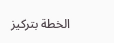الخطة بتركيز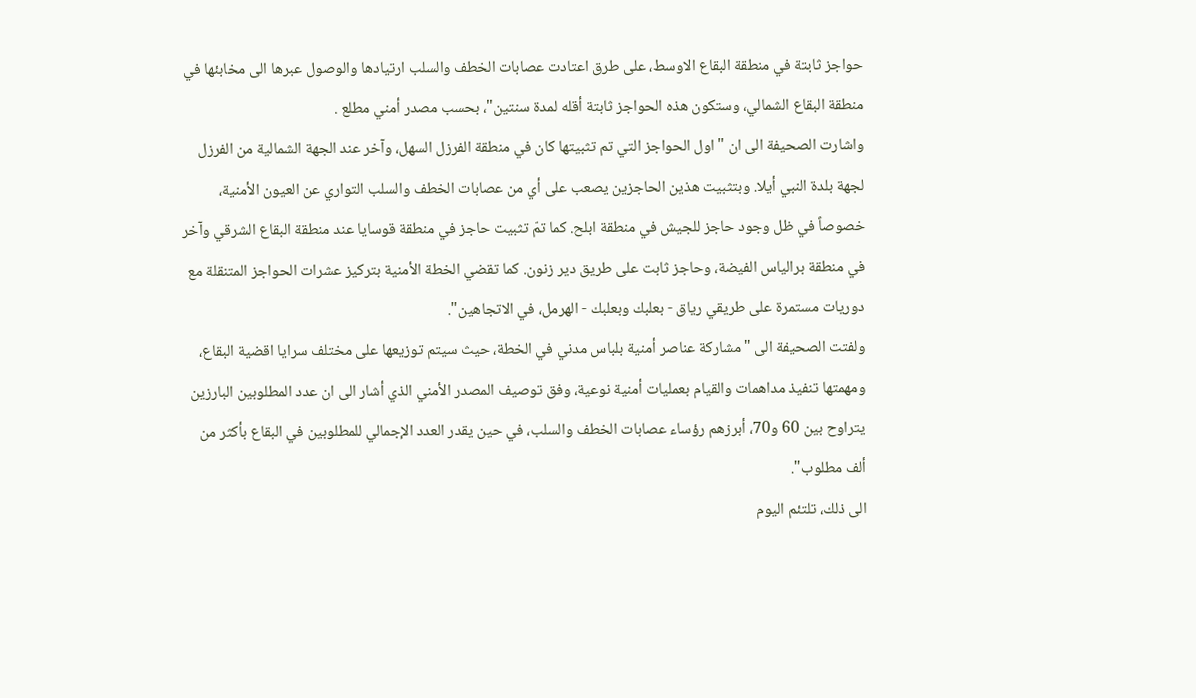حواجز ثابتة في منطقة البقاع الاوسط، على طرق اعتادت عصابات الخطف والسلب ارتيادها والوصول عبرها الى مخابئها في منطقة البقاع الشمالي، وستكون هذه الحواجز ثابتة أقله لمدة سنتين"، بحسب مصدر أمني مطلع .
واشارت الصحيفة الى ان "اول الحواجز التي تم تثبيتها كان في منطقة الفرزل السهل، وآخر عند الجهة الشمالية من الفرزل لجهة بلدة النبي أيلا. وبتثبيت هذين الحاجزين يصعب على أي من عصابات الخطف والسلب التواري عن العيون الأمنية، خصوصاً في ظل وجود حاجز للجيش في منطقة ابلح. كما تمّ تثبيت حاجز في منطقة قوسايا عند منطقة البقاع الشرقي وآخر في منطقة برالياس الفيضة، وحاجز ثابت على طريق دير زنون. كما تقضي الخطة الأمنية بتركيز عشرات الحواجز المتنقلة مع دوريات مستمرة على طريقي رياق - بعلبك وبعلبك - الهرمل، في الاتجاهين".
ولفتت الصحيفة الى "مشاركة عناصر أمنية بلباس مدني في الخطة، حيث سيتم توزيعها على مختلف سرايا اقضية البقاع، ومهمتها تنفيذ مداهمات والقيام بعمليات أمنية نوعية، وفق توصيف المصدر الأمني الذي أشار الى ان عدد المطلوبين البارزين يتراوح بين 60 و70، أبرزهم رؤساء عصابات الخطف والسلب، في حين يقدر العدد الإجمالي للمطلوبين في البقاع بأكثر من ألف مطلوب".
الى ذلك، تلتئم اليوم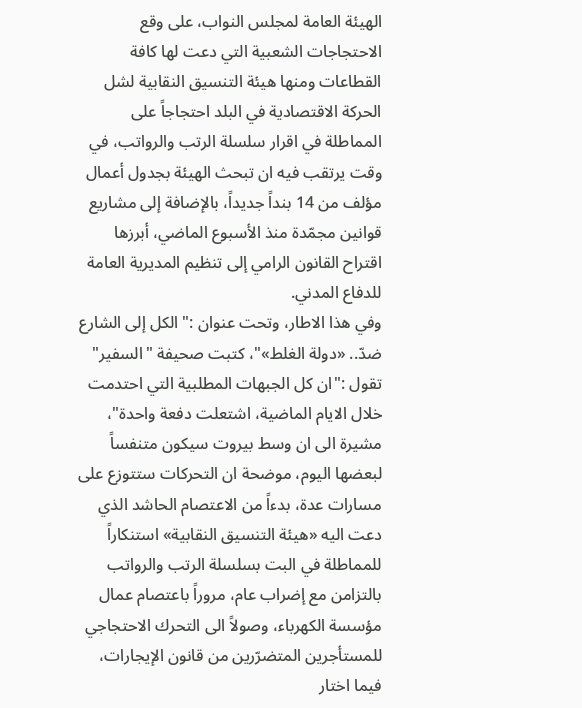الهيئة العامة لمجلس النواب، على وقع الاحتجاجات الشعبية التي دعت لها كافة القطاعات ومنها هيئة التنسيق النقابية لشل الحركة الاقتصادية في البلد احتجاجاً على المماطلة في اقرار سلسلة الرتب والرواتب، في وقت يرتقب فيه ان تبحث الهيئة بجدول أعمال مؤلف من 14 بنداً جديداً، بالإضافة إلى مشاريع قوانين مجمّدة منذ الأسبوع الماضي، أبرزها اقتراح القانون الرامي إلى تنظيم المديرية العامة للدفاع المدني.
وفي هذا الاطار، وتحت عنوان :" الكل إلى الشارع ضدّ.. «دولة الغلط»"، كتبت صحيفة "السفير" تقول :"ان كل الجبهات المطلبية التي احتدمت خلال الايام الماضية، اشتعلت دفعة واحدة"، مشيرة الى ان وسط بيروت سيكون متنفساً لبعضها اليوم، موضحة ان التحركات ستتوزع على مسارات عدة، بدءاً من الاعتصام الحاشد الذي دعت اليه «هيئة التنسيق النقابية» استنكاراً للمماطلة في البت بسلسلة الرتب والرواتب بالتزامن مع إضراب عام، مروراً باعتصام عمال مؤسسة الكهرباء، وصولاً الى التحرك الاحتجاجي للمستأجرين المتضرّرين من قانون الإيجارات، فيما اختار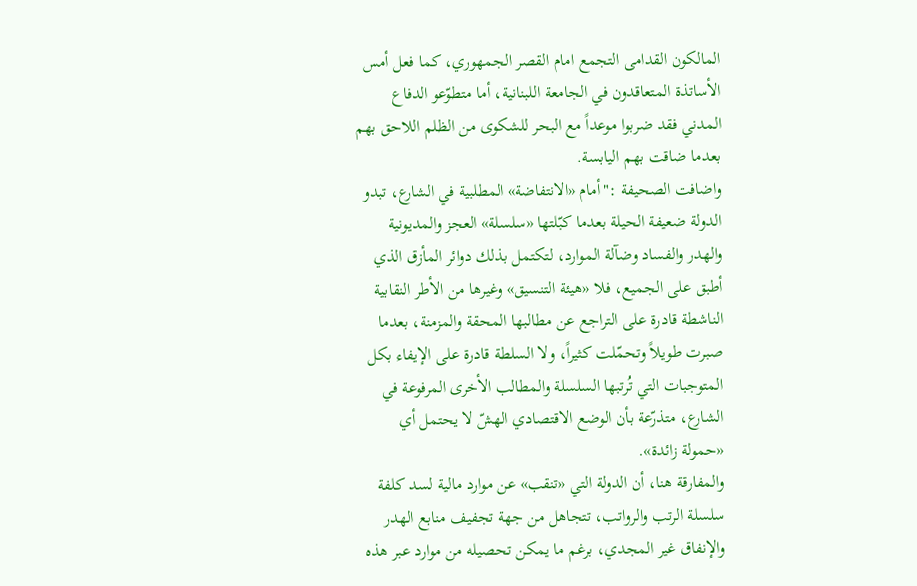المالكون القدامى التجمع امام القصر الجمهوري، كما فعل أمس الأساتذة المتعاقدون في الجامعة اللبنانية، أما متطوّعو الدفاع المدني فقد ضربوا موعداً مع البحر للشكوى من الظلم اللاحق بهم بعدما ضاقت بهم اليابسة.
واضافت الصحيفة :"أمام «الانتفاضة» المطلبية في الشارع، تبدو الدولة ضعيفة الحيلة بعدما كبّلتها «سلسلة» العجز والمديونية والهدر والفساد وضآلة الموارد، لتكتمل بذلك دوائر المأزق الذي أطبق على الجميع، فلا «هيئة التنسيق» وغيرها من الأطر النقابية الناشطة قادرة على التراجع عن مطالبها المحقة والمزمنة، بعدما صبرت طويلاً وتحمّلت كثيراً، ولا السلطة قادرة على الإيفاء بكل المتوجبات التي تُرتبها السلسلة والمطالب الأخرى المرفوعة في الشارع، متذرّعة بأن الوضع الاقتصادي الهشّ لا يحتمل أي «حمولة زائدة».
والمفارقة هنا، أن الدولة التي «تنقب» عن موارد مالية لسد كلفة سلسلة الرتب والرواتب، تتجاهل من جهة تجفيف منابع الهدر والإنفاق غير المجدي، برغم ما يمكن تحصيله من موارد عبر هذه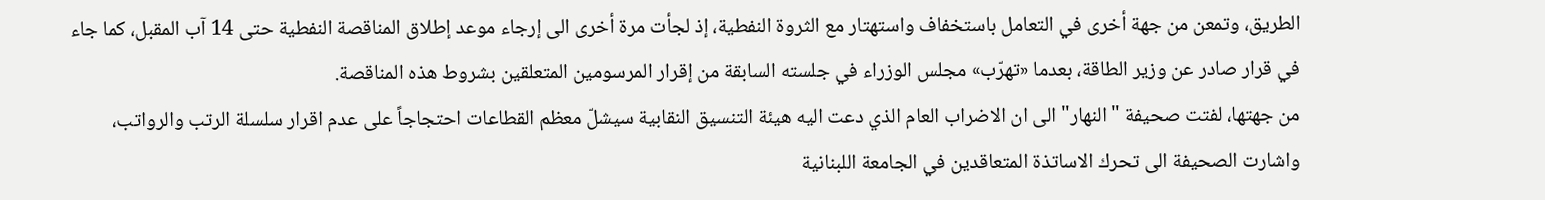الطريق، وتمعن من جهة أخرى في التعامل باستخفاف واستهتار مع الثروة النفطية، إذ لجأت مرة أخرى الى إرجاء موعد إطلاق المناقصة النفطية حتى 14 آب المقبل، كما جاء في قرار صادر عن وزير الطاقة، بعدما «تهرّب» مجلس الوزراء في جلسته السابقة من إقرار المرسومين المتعلقين بشروط هذه المناقصة.
من جهتها، لفتت صحيفة "النهار" الى ان الاضراب العام الذي دعت اليه هيئة التنسيق النقابية سيشلّ معظم القطاعات احتجاجاً على عدم اقرار سلسلة الرتب والرواتب، واشارت الصحيفة الى تحرك الاساتذة المتعاقدين في الجامعة اللبنانية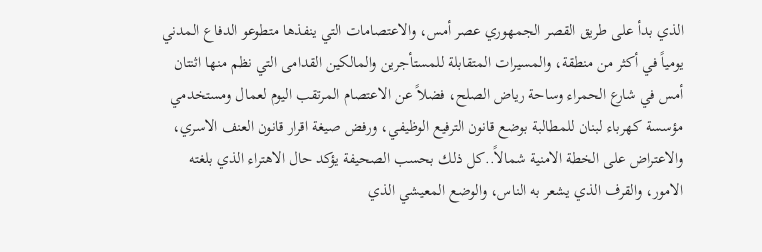الذي بدأ على طريق القصر الجمهوري عصر أمس، والاعتصامات التي ينفذها متطوعو الدفاع المدني يومياً في أكثر من منطقة، والمسيرات المتقابلة للمستأجرين والمالكين القدامى التي نظم منها اثنتان أمس في شارع الحمراء وساحة رياض الصلح، فضلاً عن الاعتصام المرتقب اليوم لعمال ومستخدمي مؤسسة كهرباء لبنان للمطالبة بوضع قانون الترفيع الوظيفي، ورفض صيغة اقرار قانون العنف الاسري، والاعتراض على الخطة الامنية شمالاً..كل ذلك بحسب الصحيفة يؤكد حال الاهتراء الذي بلغته الامور، والقرف الذي يشعر به الناس، والوضع المعيشي الذي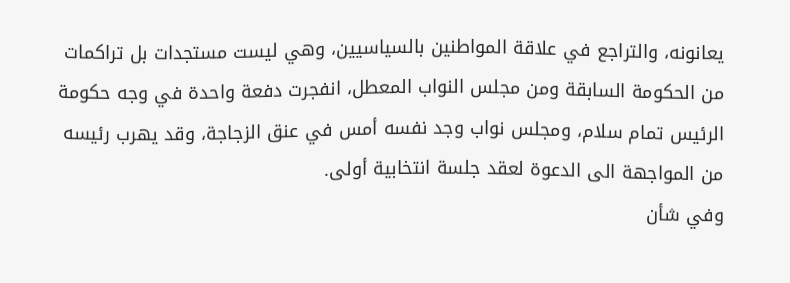يعانونه، والتراجع في علاقة المواطنين بالسياسيين، وهي ليست مستجدات بل تراكمات من الحكومة السابقة ومن مجلس النواب المعطل، انفجرت دفعة واحدة في وجه حكومة الرئيس تمام سلام، ومجلس نواب وجد نفسه أمس في عنق الزجاجة، وقد يهرب رئيسه من المواجهة الى الدعوة لعقد جلسة انتخابية أولى.
وفي شأن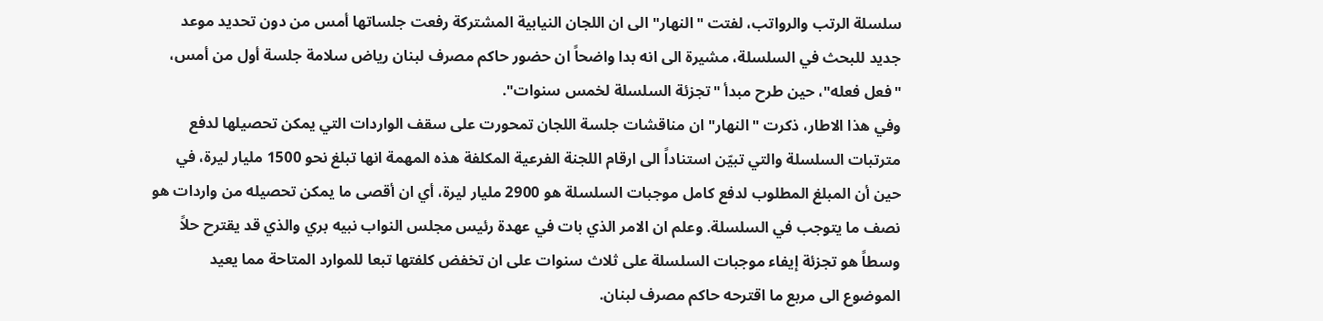سلسلة الرتب والرواتب، لفتت "النهار" الى ان اللجان النيابية المشتركة رفعت جلساتها أمس من دون تحديد موعد جديد للبحث في السلسلة، مشيرة الى انه بدا واضحاً ان حضور حاكم مصرف لبنان رياض سلامة جلسة أول من أمس، "فعل فعله"، حين طرح مبدأ "تجزئة السلسلة لخمس سنوات".
وفي هذا الاطار، ذكرت "النهار" ان مناقشات جلسة اللجان تمحورت على سقف الواردات التي يمكن تحصيلها لدفع مترتبات السلسلة والتي تبيّن استناداً الى ارقام اللجنة الفرعية المكلفة هذه المهمة انها تبلغ نحو 1500 مليار ليرة، في حين أن المبلغ المطلوب لدفع كامل موجبات السلسلة هو 2900 مليار ليرة، أي ان أقصى ما يمكن تحصيله من واردات هو نصف ما يتوجب في السلسلة. وعلم ان الامر الذي بات في عهدة رئيس مجلس النواب نبيه بري والذي قد يقترح حلاً وسطاً هو تجزئة إيفاء موجبات السلسلة على ثلاث سنوات على ان تخفض كلفتها تبعا للموارد المتاحة مما يعيد الموضوع الى مربع ما اقترحه حاكم مصرف لبنان.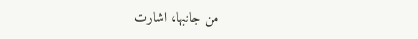من جانبها، اشارت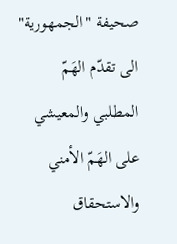صحيفة "الجمهورية" الى تقدّم الهَمّ المطلبي والمعيشي على الهَمّ الأمني والاستحقاق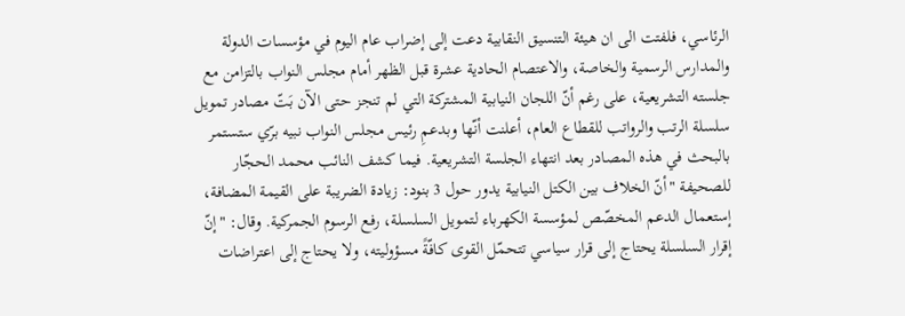الرئاسي، فلفتت الى ان هيئة التنسيق النقابية دعت إلى إضراب عام اليوم في مؤسسات الدولة والمدارس الرسمية والخاصة، والاعتصام الحادية عشرة قبل الظهر أمام مجلس النواب بالتزامن مع جلسته التشريعية، على رغم أنّ اللجان النيابية المشتركة التي لم تنجز حتى الآن بَتّ مصادر تمويل سلسلة الرتب والرواتب للقطاع العام، أعلنت أنّها وبدعمِ رئيس مجلس النواب نبيه برّي ستستمر بالبحث في هذه المصادر بعد انتهاء الجلسة التشريعية. فيما كشف النائب محمد الحجّار للصحيفة "أنّ الخلاف بين الكتل النيابية يدور حول 3 بنود: زيادة الضريبة على القيمة المضافة، إستعمال الدعم المخصّص لمؤسسة الكهرباء لتمويل السلسلة، رفع الرسوم الجمركية. وقال: "إنّ إقرار السلسلة يحتاج إلى قرار سياسي تتحمّل القوى كافّةً مسؤوليته، ولا يحتاج إلى اعتراضات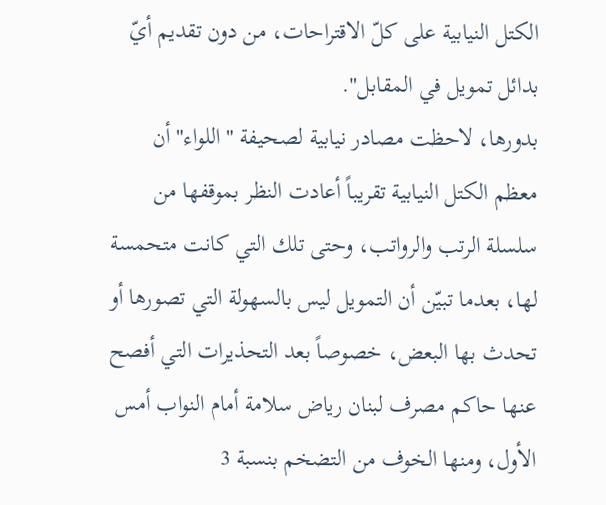الكتل النيابية على كلّ الاقتراحات، من دون تقديم أيّ بدائل تمويل في المقابل".
بدورها، لاحظت مصادر نيابية لصحيفة "اللواء" أن معظم الكتل النيابية تقريباً أعادت النظر بموقفها من سلسلة الرتب والرواتب، وحتى تلك التي كانت متحمسة لها، بعدما تبيّن أن التمويل ليس بالسهولة التي تصورها أو تحدث بها البعض، خصوصاً بعد التحذيرات التي أفصح عنها حاكم مصرف لبنان رياض سلامة أمام النواب أمس الأول، ومنها الخوف من التضخم بنسبة 3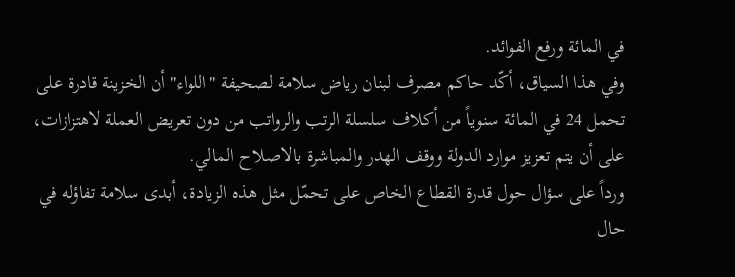في المائة ورفع الفوائد.
وفي هذا السياق، أكّد حاكم مصرف لبنان رياض سلامة لصحيفة "اللواء" أن الخزينة قادرة على تحمل 24 في المائة سنوياً من أكلاف سلسلة الرتب والرواتب من دون تعريض العملة لاهتزازات، على أن يتم تعزيز موارد الدولة ووقف الهدر والمباشرة بالاصلاح المالي.
ورداً على سؤال حول قدرة القطاع الخاص على تحمّل مثل هذه الزيادة، أبدى سلامة تفاؤله في حال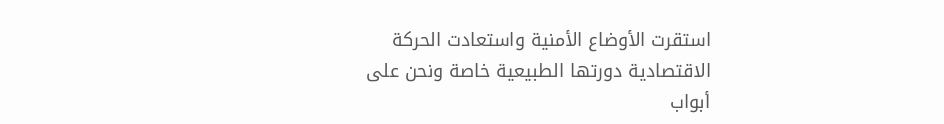استقرت الأوضاع الأمنية واستعادت الحركة الاقتصادية دورتها الطبيعية خاصة ونحن على أبواب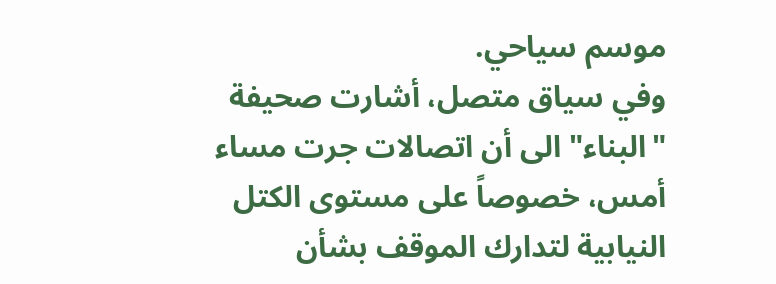موسم سياحي.
وفي سياق متصل، أشارت صحيفة "البناء" الى أن اتصالات جرت مساء أمس، خصوصاً على مستوى الكتل النيابية لتدارك الموقف بشأن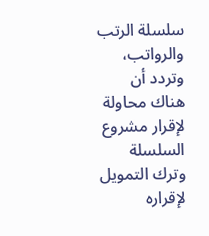سلسلة الرتب والرواتب، وتردد أن هناك محاولة لإقرار مشروع السلسلة وترك التمويل لإقراره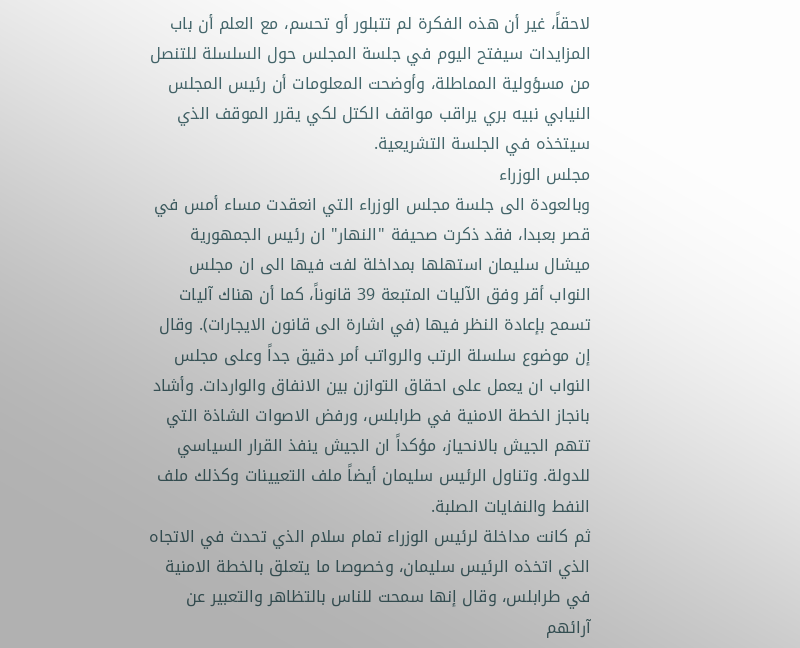لاحقاً، غير أن هذه الفكرة لم تتبلور أو تحسم، مع العلم أن باب المزايدات سيفتح اليوم في جلسة المجلس حول السلسلة للتنصل من مسؤولية المماطلة، وأوضحت المعلومات أن رئيس المجلس النيابي نبيه بري يراقب مواقف الكتل لكي يقرر الموقف الذي سيتخذه في الجلسة التشريعية.
مجلس الوزراء
وبالعودة الى جلسة مجلس الوزراء التي انعقدت مساء أمس في قصر بعبدا، فقد ذكرت صحيفة "النهار" ان رئيس الجمهورية ميشال سليمان استهلها بمداخلة لفت فيها الى ان مجلس النواب أقر وفق الآليات المتبعة 39 قانوناً، كما أن هناك آليات تسمح بإعادة النظر فيها (في اشارة الى قانون الايجارات). وقال إن موضوع سلسلة الرتب والرواتب أمر دقيق جداً وعلى مجلس النواب ان يعمل على احقاق التوازن بين الانفاق والواردات. وأشاد بانجاز الخطة الامنية في طرابلس، ورفض الاصوات الشاذة التي تتهم الجيش بالانحياز، مؤكداً ان الجيش ينفذ القرار السياسي للدولة. وتناول الرئيس سليمان أيضاً ملف التعيينات وكذلك ملف النفط والنفايات الصلبة.
ثم كانت مداخلة لرئيس الوزراء تمام سلام الذي تحدث في الاتجاه الذي اتخذه الرئيس سليمان، وخصوصا ما يتعلق بالخطة الامنية في طرابلس، وقال إنها سمحت للناس بالتظاهر والتعبير عن آرائهم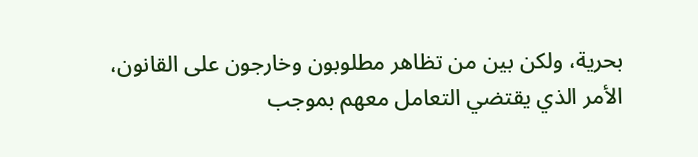بحرية، ولكن بين من تظاهر مطلوبون وخارجون على القانون، الأمر الذي يقتضي التعامل معهم بموجب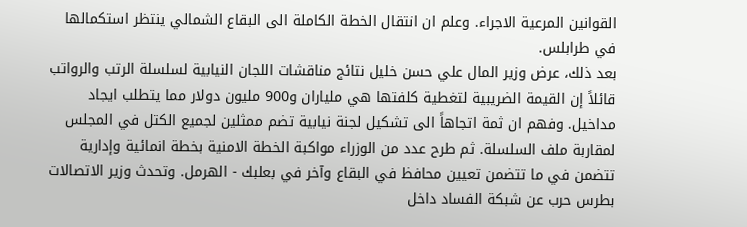القوانين المرعية الاجراء. وعلم ان انتقال الخطة الكاملة الى البقاع الشمالي ينتظر استكمالها في طرابلس.
بعد ذلك، عرض وزير المال علي حسن خليل نتائج مناقشات اللجان النيابية لسلسلة الرتب والرواتب قائلاً إن القيمة الضريبية لتغطية كلفتها هي ملياران و900 مليون دولار مما يتطلب ايجاد مداخيل. وفهم ان ثمة اتجاهاً الى تشكيل لجنة نيابية تضم ممثلين لجميع الكتل في المجلس لمقاربة ملف السلسلة. ثم طرح عدد من الوزراء مواكبة الخطة الامنية بخطة انمائية وإدارية تتضمن في ما تتضمن تعيين محافظ في البقاع وآخر في بعلبك - الهرمل. وتحدث وزير الاتصالات بطرس حرب عن شبكة الفساد داخل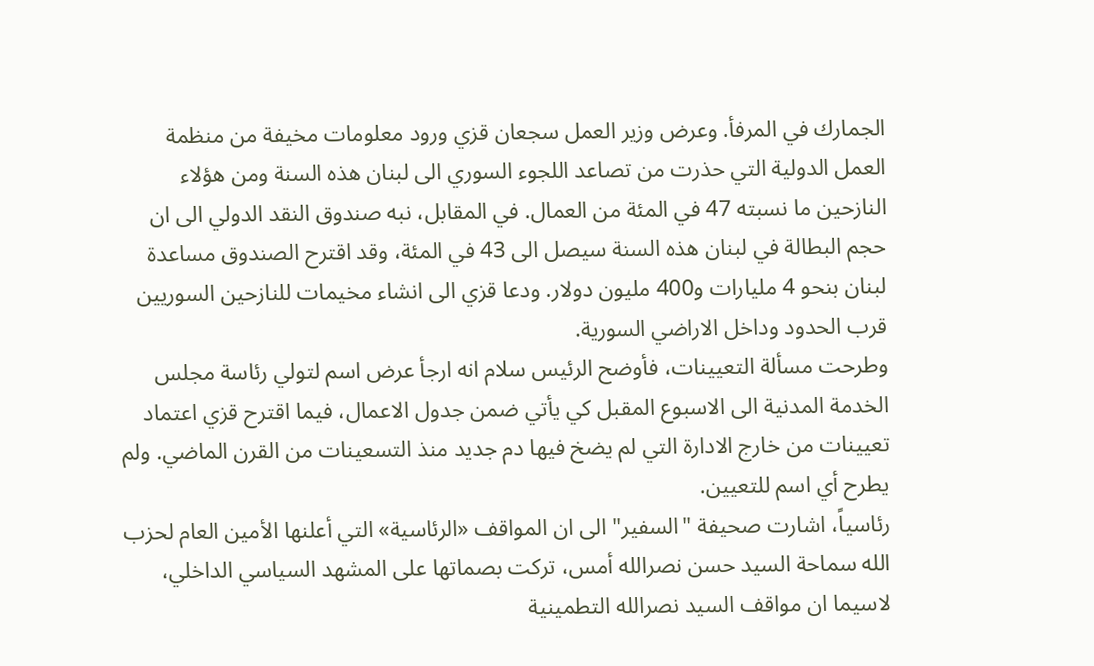الجمارك في المرفأ. وعرض وزير العمل سجعان قزي ورود معلومات مخيفة من منظمة العمل الدولية التي حذرت من تصاعد اللجوء السوري الى لبنان هذه السنة ومن هؤلاء النازحين ما نسبته 47 في المئة من العمال. في المقابل، نبه صندوق النقد الدولي الى ان حجم البطالة في لبنان هذه السنة سيصل الى 43 في المئة، وقد اقترح الصندوق مساعدة لبنان بنحو 4 مليارات و400 مليون دولار. ودعا قزي الى انشاء مخيمات للنازحين السوريين قرب الحدود وداخل الاراضي السورية.
وطرحت مسألة التعيينات، فأوضح الرئيس سلام انه ارجأ عرض اسم لتولي رئاسة مجلس الخدمة المدنية الى الاسبوع المقبل كي يأتي ضمن جدول الاعمال، فيما اقترح قزي اعتماد تعيينات من خارج الادارة التي لم يضخ فيها دم جديد منذ التسعينات من القرن الماضي. ولم يطرح أي اسم للتعيين.
رئاسياً، اشارت صحيفة "السفير" الى ان المواقف «الرئاسية» التي أعلنها الأمين العام لحزب الله سماحة السيد حسن نصرالله أمس، تركت بصماتها على المشهد السياسي الداخلي، لاسيما ان مواقف السيد نصرالله التطمينية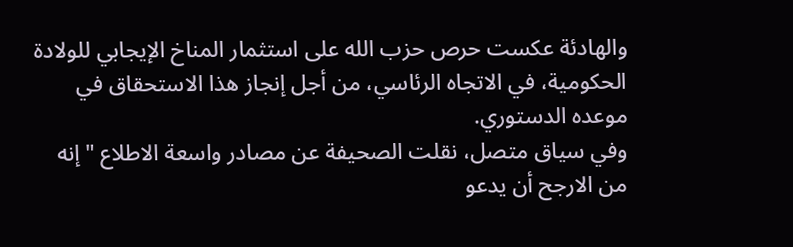والهادئة عكست حرص حزب الله على استثمار المناخ الإيجابي للولادة الحكومية، في الاتجاه الرئاسي، من أجل إنجاز هذا الاستحقاق في موعده الدستوري.
وفي سياق متصل، نقلت الصحيفة عن مصادر واسعة الاطلاع "إنه من الارجح أن يدعو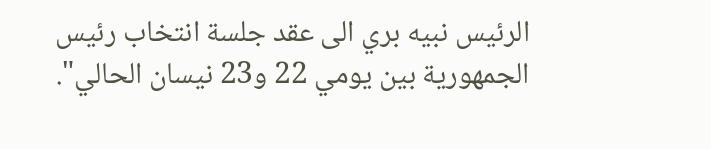الرئيس نبيه بري الى عقد جلسة انتخاب رئيس الجمهورية بين يومي 22 و23 نيسان الحالي".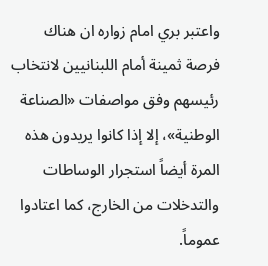واعتبر بري امام زواره ان هناك فرصة ثمينة أمام اللبنانيين لانتخاب رئيسهم وفق مواصفات «الصناعة الوطنية»، إلا إذا كانوا يريدون هذه المرة أيضاً استجرار الوساطات والتدخلات من الخارج، كما اعتادوا عموماً.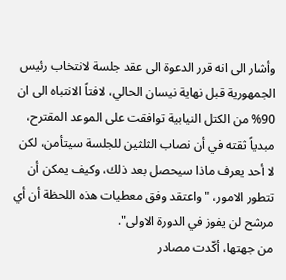وأشار الى انه قرر الدعوة الى عقد جلسة لانتخاب رئيس الجمهورية قبل نهاية نيسان الحالي، لافتاً الانتباه الى ان 90% من الكتل النيابية توافقت على الموعد المقترح، مبدياً ثقته في أن نصاب الثلثين للجلسة سيتأمن، لكن لا أحد يعرف ماذا سيحصل بعد ذلك، وكيف يمكن أن تتطور الامور، "واعتقد وفق معطيات هذه اللحظة أن أي مرشح لن يفوز في الدورة الاولى".
من جهتها، أكّدت مصادر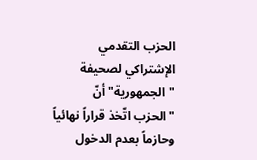الحزب التقدمي الإشتراكي لصحيفة "الجمهورية" أنّ "الحزب اتّخذ قراراً نهائياً وحازماً بعدم الدخول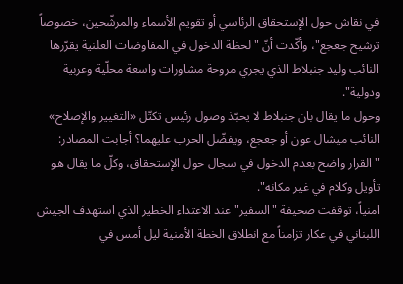في نقاش حول الإستحقاق الرئاسي أو تقويم الأسماء والمرشّحين، خصوصاً ترشيح جعجع"، وأكّدت أنّ "لحظة الدخول في المفاوضات العلنية يقرّرها النائب وليد جنبلاط الذي يجري مروحة مشاورات واسعة محلّية وعربية ودولية".
وحول ما يقال بان جنبلاط لا يحبّذ وصول رئيس تكتّل «التغيير والإصلاح» النائب ميشال عون أو جعجع، ويفضّل الحرب عليهما؟ أجابت المصادر: "القرار واضح بعدم الدخول في سجال حول الإستحقاق، وكلّ ما يقال هو تأويل وكلام في غير مكانه".
امنياً، توقفت صحيفة "السفير" عند الاعتداء الخطير الذي استهدف الجيش اللبناني في عكار تزامناً مع انطلاق الخطة الأمنية ليل أمس في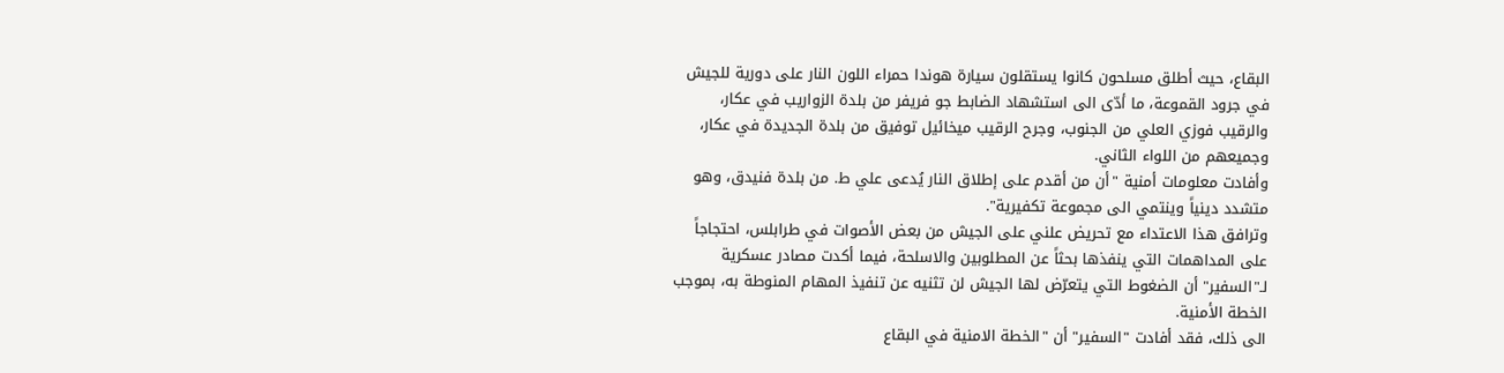البقاع، حيث أطلق مسلحون كانوا يستقلون سيارة هوندا حمراء اللون النار على دورية للجيش في جرود القموعة، ما أدّى الى استشهاد الضابط جو فريفر من بلدة الزواريب في عكار، والرقيب فوزي العلي من الجنوب، وجرح الرقيب ميخائيل توفيق من بلدة الجديدة في عكار، وجميعهم من اللواء الثاني.
وأفادت معلومات أمنية "أن من أقدم على إطلاق النار يُدعى علي ط. من بلدة فنيدق، وهو متشدد دينياً وينتمي الى مجموعة تكفيرية".
وترافق هذا الاعتداء مع تحريض علني على الجيش من بعض الأصوات في طرابلس، احتجاجاً على المداهمات التي ينفذها بحثاً عن المطلوبين والاسلحة، فيما أكدت مصادر عسكرية لـ"السفير" أن الضغوط التي يتعرّض لها الجيش لن تثنيه عن تنفيذ المهام المنوطة به، بموجب الخطة الأمنية.
الى ذلك، فقد أفادت "السفير" أن "الخطة الامنية في البقاع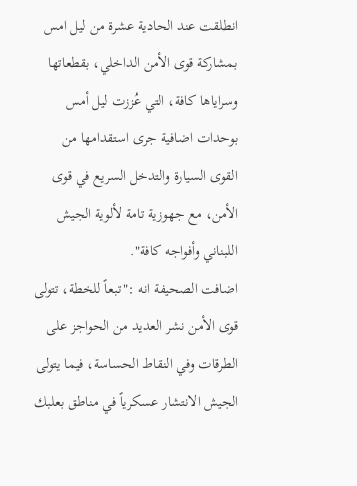انطلقت عند الحادية عشرة من ليل امس بمشاركة قوى الأمن الداخلي، بقطعاتها وسراياها كافة، التي عُززت ليل أمس بوحدات اضافية جرى استقدامها من القوى السيارة والتدخل السريع في قوى الأمن، مع جهوزية تامة لألوية الجيش اللبناني وأفواجه كافة".
اضافت الصحيفة انه :"تبعاً للخطة، تتولى قوى الأمن نشر العديد من الحواجز على الطرقات وفي النقاط الحساسة، فيما يتولى الجيش الانتشار عسكرياً في مناطق بعلبك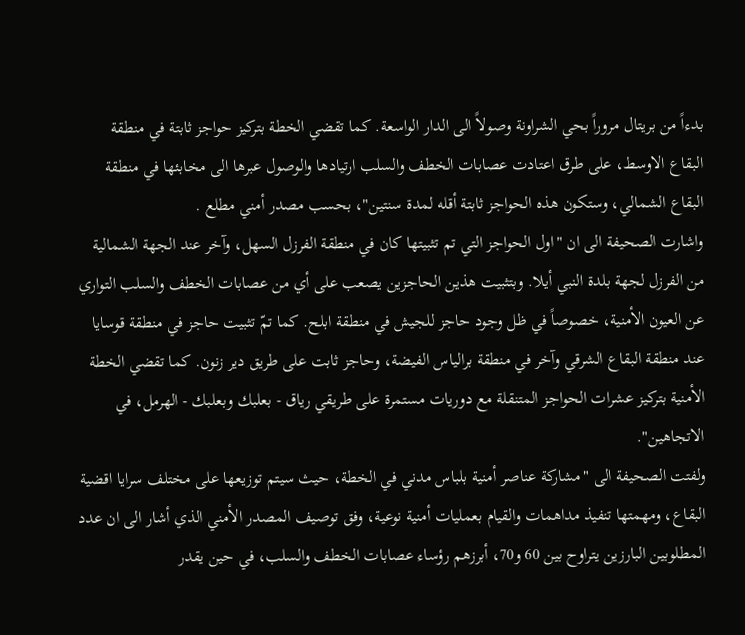بدءاً من بريتال مروراً بحي الشراونة وصولاً الى الدار الواسعة. كما تقضي الخطة بتركيز حواجز ثابتة في منطقة البقاع الاوسط، على طرق اعتادت عصابات الخطف والسلب ارتيادها والوصول عبرها الى مخابئها في منطقة البقاع الشمالي، وستكون هذه الحواجز ثابتة أقله لمدة سنتين"، بحسب مصدر أمني مطلع .
واشارت الصحيفة الى ان "اول الحواجز التي تم تثبيتها كان في منطقة الفرزل السهل، وآخر عند الجهة الشمالية من الفرزل لجهة بلدة النبي أيلا. وبتثبيت هذين الحاجزين يصعب على أي من عصابات الخطف والسلب التواري عن العيون الأمنية، خصوصاً في ظل وجود حاجز للجيش في منطقة ابلح. كما تمّ تثبيت حاجز في منطقة قوسايا عند منطقة البقاع الشرقي وآخر في منطقة برالياس الفيضة، وحاجز ثابت على طريق دير زنون. كما تقضي الخطة الأمنية بتركيز عشرات الحواجز المتنقلة مع دوريات مستمرة على طريقي رياق - بعلبك وبعلبك - الهرمل، في الاتجاهين".
ولفتت الصحيفة الى "مشاركة عناصر أمنية بلباس مدني في الخطة، حيث سيتم توزيعها على مختلف سرايا اقضية البقاع، ومهمتها تنفيذ مداهمات والقيام بعمليات أمنية نوعية، وفق توصيف المصدر الأمني الذي أشار الى ان عدد المطلوبين البارزين يتراوح بين 60 و70، أبرزهم رؤساء عصابات الخطف والسلب، في حين يقدر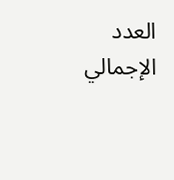العدد الإجمالي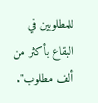للمطلوبين في البقاع بأكثر من ألف مطلوب".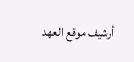أرشيف موقع العهد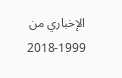الإخباري من 1999-2018